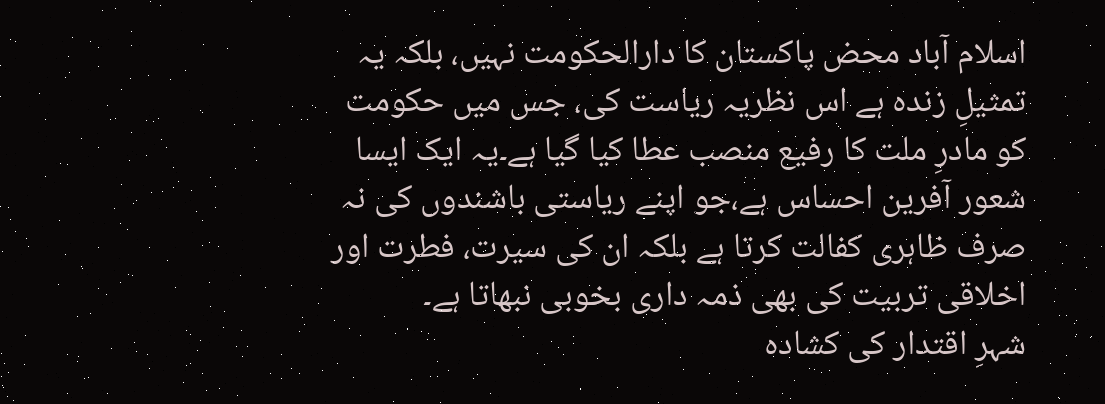اسلام آباد محض پاکستان کا دارالحکومت نہیں، بلکہ یہ تمثیلِ زندہ ہے اس نظریہ ریاست کی، جس میں حکومت کو مادرِ ملت کا رفیع منصب عطا کیا گیا ہے۔یہ ایک ایسا شعور آفرین احساس ہے،جو اپنے ریاستی باشندوں کی نہ صرف ظاہری کفالت کرتا ہے بلکہ ان کی سیرت، فطرت اور اخلاقی تربیت کی بھی ذمہ داری بخوبی نبھاتا ہے۔
شہرِ اقتدار کی کشادہ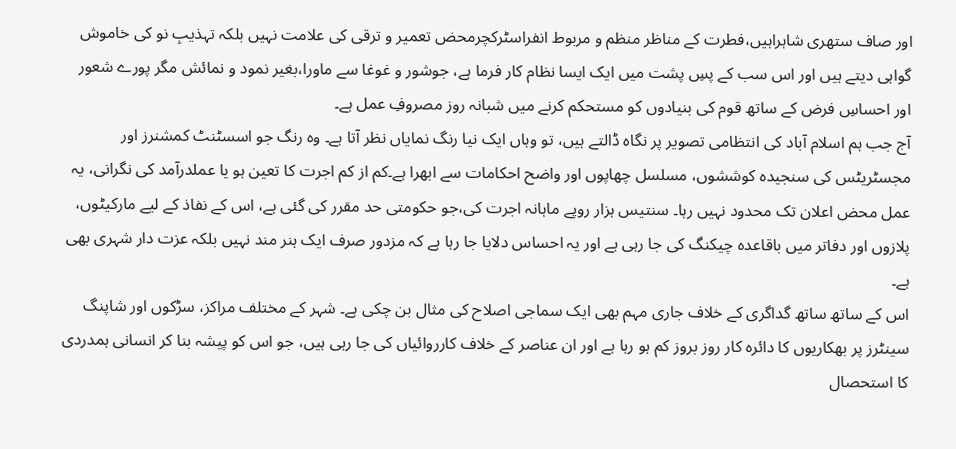اور صاف ستھری شاہراہیں،فطرت کے مناظر منظم و مربوط انفراسٹرکچرمحض تعمیر و ترقی کی علامت نہیں بلکہ تہذیبِ نو کی خاموش گواہی دیتے ہیں اور اس سب کے پسِ پشت میں ایک ایسا نظام کار فرما ہے، جوشور و غوغا سے ماورا،بغیر نمود و نمائش مگر پورے شعور اور احساسِ فرض کے ساتھ قوم کی بنیادوں کو مستحکم کرنے میں شبانہ روز مصروفِ عمل ہے۔
آج جب ہم اسلام آباد کی انتظامی تصویر پر نگاہ ڈالتے ہیں، تو وہاں ایک نیا رنگ نمایاں نظر آتا ہے۔ وہ رنگ جو اسسٹنٹ کمشنرز اور مجسٹریٹس کی سنجیدہ کوششوں، مسلسل چھاپوں اور واضح احکامات سے ابھرا ہے۔کم از کم اجرت کا تعین ہو یا عملدرآمد کی نگرانی، یہ عمل محض اعلان تک محدود نہیں رہا۔ سنتیس ہزار روپے ماہانہ اجرت کی،جو حکومتی حد مقرر کی گئی ہے، اس کے نفاذ کے لیے مارکیٹوں، پلازوں اور دفاتر میں باقاعدہ چیکنگ کی جا رہی ہے اور یہ احساس دلایا جا رہا ہے کہ مزدور صرف ایک ہنر مند نہیں بلکہ عزت دار شہری بھی ہے۔
اس کے ساتھ ساتھ گداگری کے خلاف جاری مہم بھی ایک سماجی اصلاح کی مثال بن چکی ہے۔ شہر کے مختلف مراکز، سڑکوں اور شاپنگ سینٹرز پر بھکاریوں کا دائرہ کار روز بروز کم ہو رہا ہے اور ان عناصر کے خلاف کارروائیاں کی جا رہی ہیں، جو اس کو پیشہ بنا کر انسانی ہمدردی کا استحصال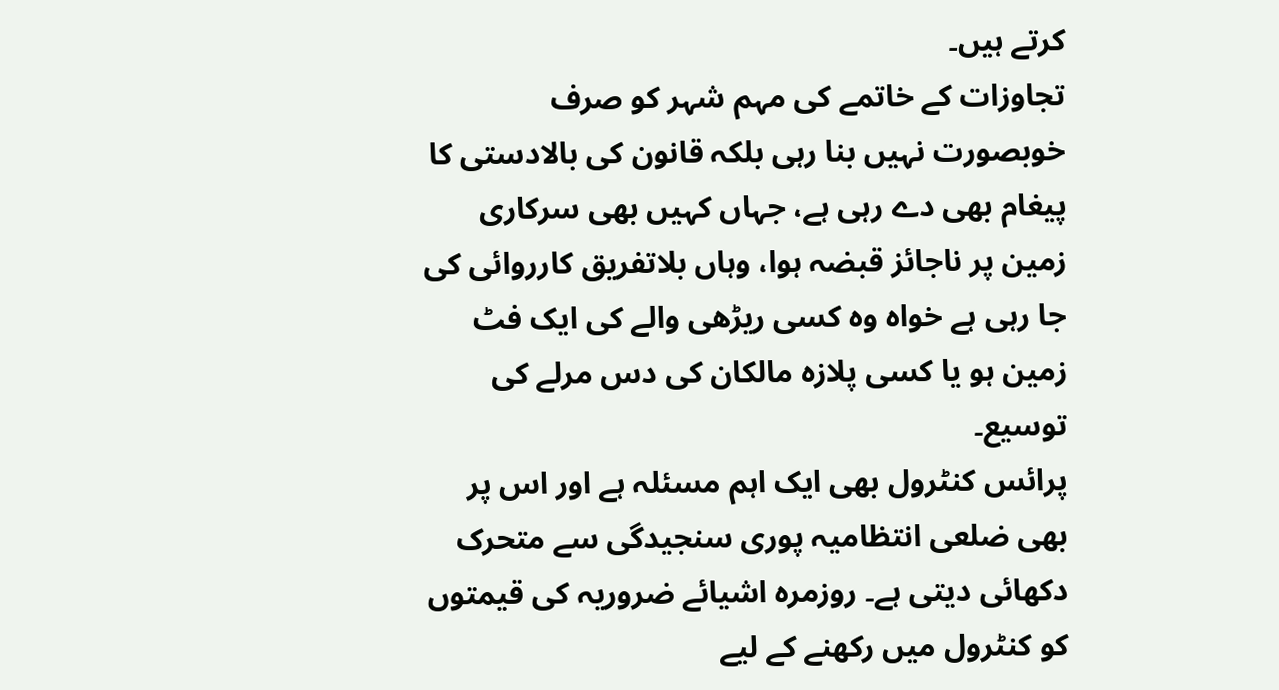کرتے ہیں۔
تجاوزات کے خاتمے کی مہم شہر کو صرف خوبصورت نہیں بنا رہی بلکہ قانون کی بالادستی کا پیغام بھی دے رہی ہے، جہاں کہیں بھی سرکاری زمین پر ناجائز قبضہ ہوا، وہاں بلاتفریق کارروائی کی جا رہی ہے خواہ وہ کسی ریڑھی والے کی ایک فٹ زمین ہو یا کسی پلازہ مالکان کی دس مرلے کی توسیع۔
پرائس کنٹرول بھی ایک اہم مسئلہ ہے اور اس پر بھی ضلعی انتظامیہ پوری سنجیدگی سے متحرک دکھائی دیتی ہے۔ روزمرہ اشیائے ضروریہ کی قیمتوں کو کنٹرول میں رکھنے کے لیے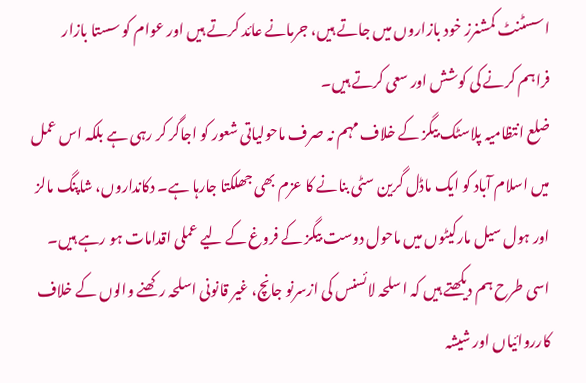اسسٹنٹ کمشنرز خود بازاروں میں جاتے ہیں، جرمانے عائد کرتے ہیں اور عوام کو سستا بازار فراہم کرنے کی کوشش اور سعی کرتے ہیں۔
ضلع انتظامیہ پلاسٹک بیگز کے خلاف مہم نہ صرف ماحولیاتی شعور کو اجاگر کر رہی ہے بلکہ اس عمل میں اسلام آباد کو ایک ماڈل گرین سٹی بنانے کا عزم بھی جھلکتا جارہا ہے۔ دکانداروں، شاپنگ مالز اور ہول سیل مارکیٹوں میں ماحول دوست بیگز کے فروغ کے لیے عملی اقدامات ہو رہے ہیں۔
اسی طرح ہم دیکھتے ہیں کہ ا سلحہ لائسنس کی ازسرنو جانچ، غیر قانونی اسلحہ رکھنے والوں کے خلاف کارروائیاں اور شیشہ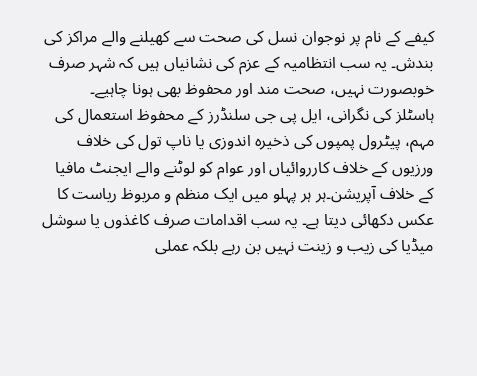کیفے کے نام پر نوجوان نسل کی صحت سے کھیلنے والے مراکز کی بندش۔ یہ سب انتظامیہ کے عزم کی نشانیاں ہیں کہ شہر صرف خوبصورت نہیں، صحت مند اور محفوظ بھی ہونا چاہیے۔
ہاسٹلز کی نگرانی، ایل پی جی سلنڈرز کے محفوظ استعمال کی مہم، پیٹرول پمپوں کی ذخیرہ اندوزی یا ناپ تول کی خلاف ورزیوں کے خلاف کارروائیاں اور عوام کو لوٹنے والے ایجنٹ مافیا کے خلاف آپریشن۔ہر ہر پہلو میں ایک منظم و مربوظ ریاست کا عکس دکھائی دیتا ہے۔ یہ سب اقدامات صرف کاغذوں یا سوشل میڈیا کی زیب و زینت نہیں بن رہے بلکہ عملی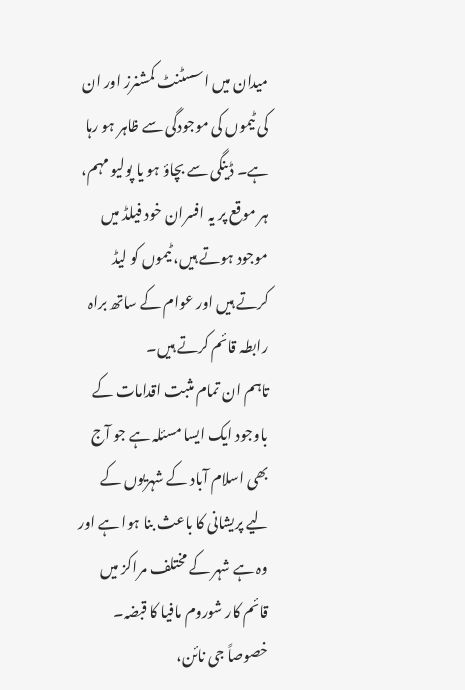میدان میں اسسٹنٹ کمشنرز اور ان کی ٹیموں کی موجودگی سے ظاہر ہو رہا ہے۔ ڈینگی سے بچاؤ ہو یا پولیو مہم، ہر موقع پر یہ افسران خود فیلڈ میں موجود ہوتے ہیں، ٹیموں کو لیڈ کرتے ہیں اور عوام کے ساتھ براہ رابطہ قائم کرتے ہیں۔
تاہم ان تمام مثبت اقدامات کے باوجود ایک ایسا مسئلہ ہے جو آج بھی اسلام آباد کے شہریوں کے لیے پریشانی کا باعث بنا ہوا ہے اور وہ ہے شہر کے مختلف مراکز میں قائم کار شوروم مافیا کا قبضہ۔ خصوصاً جی نائن،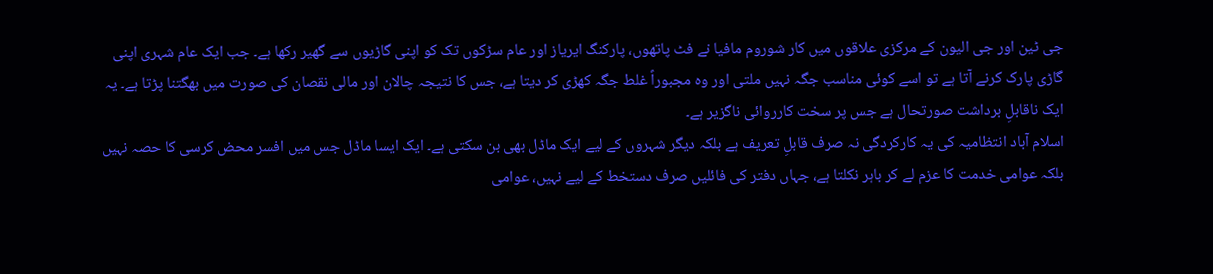جی ٹین اور جی الیون کے مرکزی علاقوں میں کار شوروم مافیا نے فٹ پاتھوں، پارکنگ ایریاز اور عام سڑکوں تک کو اپنی گاڑیوں سے گھیر رکھا ہے۔ جب ایک عام شہری اپنی گاڑی پارک کرنے آتا ہے تو اسے کوئی مناسب جگہ نہیں ملتی اور وہ مجبوراً غلط جگہ کھڑی کر دیتا ہے، جس کا نتیجہ چالان اور مالی نقصان کی صورت میں بھگتنا پڑتا ہے۔ یہ ایک ناقابلِ برداشت صورتحال ہے جس پر سخت کارروائی ناگزیر ہے۔
اسلام آباد انتظامیہ کی یہ کارکردگی نہ صرف قابلِ تعریف ہے بلکہ دیگر شہروں کے لیے ایک ماڈل بھی بن سکتی ہے۔ ایک ایسا ماڈل جس میں افسر محض کرسی کا حصہ نہیں بلکہ عوامی خدمت کا عزم لے کر باہر نکلتا ہے، جہاں دفتر کی فائلیں صرف دستخط کے لیے نہیں، عوامی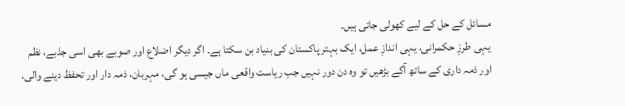مسائل کے حل کے لیے کھولی جاتی ہیں۔
یہی طرزِ حکمرانی، یہی اندازِ عمل، ایک بہتر پاکستان کی بنیاد بن سکتا ہے۔ اگر دیگر اضلاع اور صوبے بھی اسی جذبے، نظم اور ذمہ داری کے ساتھ آگے بڑھیں تو وہ دن دور نہیں جب ریاست واقعی ماں جیسی ہو گی، مہربان، ذمہ دار اور تحفظ دینے والی.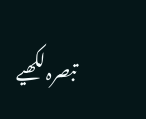تبصرہ لکھیے